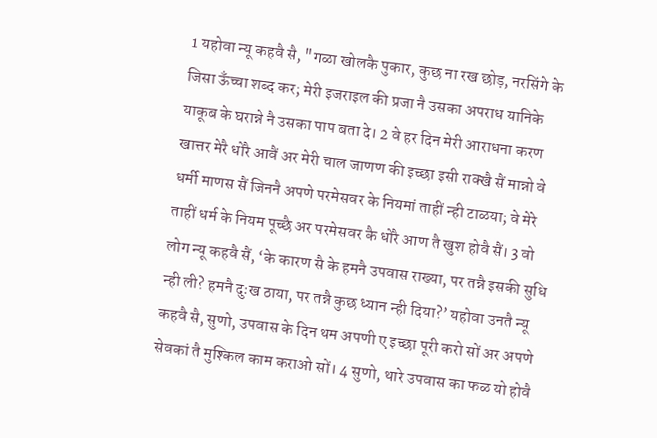1 यहोवा न्यू कहवै सै, "गळा खोलकै पुकार, कुछ ना रख छोड़, नरसिंगे के जिसा ऊँच्चा शब्द कर; मेरी इजराइल की प्रजा नै उसका अपराध यानिके याकूब के घरान्ने नै उसका पाप बता दे। 2 वे हर दिन मेरी आराधना करण खात्तर मेरै धोरै आवैं अर मेरी चाल जाणण की इच्छा इसी राक्खै सैं मान्नो वे धर्मी माणस सैं जिननै अपणे परमेसवर के नियमां ताहीं न्ही टाळया; वे मेरे ताहीं धर्म के नियम पूच्छै अर परमेसवर कै धोरै आण तै खुश होवै सैं। 3 वो लोग न्यू कहवै सैं, ‘के कारण सै के हमनै उपवास राख्या, पर तन्नै इसकी सुधि न्ही ली? हमनै दुःख ठाया, पर तन्नै कुछ ध्यान न्ही दिया?’ यहोवा उनतै न्यू कहवै सै, सुणो, उपवास के दिन थम अपणी ए इच्छा पूरी करो सों अर अपणे सेवकां तै मुश्किल काम कराओ सों। 4 सुणो, थारे उपवास का फळ यो होवै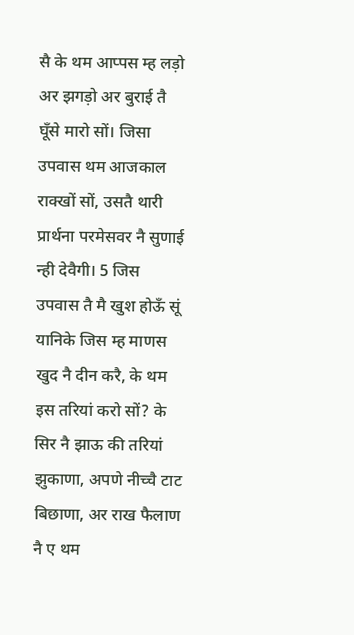सै के थम आप्पस म्ह लड़ो अर झगड़ो अर बुराई तै घूँसे मारो सों। जिसा उपवास थम आजकाल राक्खों सों, उसतै थारी प्रार्थना परमेसवर नै सुणाई न्ही देवैगी। 5 जिस उपवास तै मै खुश होऊँ सूं यानिके जिस म्ह माणस खुद नै दीन करै, के थम इस तरियां करो सों? के सिर नै झाऊ की तरियां झुकाणा, अपणे नीच्चै टाट बिछाणा, अर राख फैलाण नै ए थम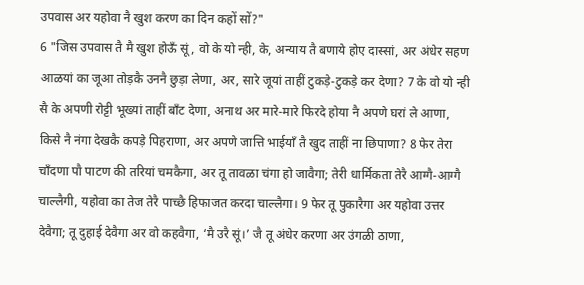उपवास अर यहोवा नै खुश करण का दिन कहों सों?"
6 "जिस उपवास तै मै खुश होऊँ सूं, वो के यो न्ही, के, अन्याय तै बणाये होए दास्सां, अर अंधेर सहण आळयां का जूआ तोड़कै उननै छुड़ा लेणा, अर, सारे जूयां ताहीं टुकड़े-टुकड़े कर देणा? 7 के वो यो न्ही सै के अपणी रोट्टी भूख्यां ताहीं बाँट देणा, अनाथ अर मारे-मारे फिरदे होया नै अपणे घरां ले आणा, किसे नै नंगा देखकै कपड़े पिहराणा, अर अपणे जात्ति भाईयाँ तै खुद ताहीं ना छिपाणा? 8 फेर तेरा चाँदणा पौ पाटण की तरियां चमकैगा, अर तू तावळा चंगा हो जावैगा; तेरी धार्मिकता तेरै आग्गै-आग्गै चाल्लैगी, यहोवा का तेज तेरै पाच्छै हिफाजत करदा चाल्लैगा। 9 फेर तू पुकारैगा अर यहोवा उत्तर देवैगा; तू दुहाई देवैगा अर वो कहवैगा, ‘मै उरै सूं।’ जै तू अंधेर करणा अर उंगळी ठाणा,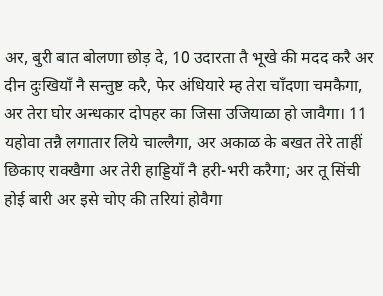अर, बुरी बात बोलणा छोड़ दे, 10 उदारता तै भूखे की मदद करै अर दीन दुःखियाँ नै सन्तुष्ट करै, फेर अंधियारे म्ह तेरा चाँदणा चमकैगा, अर तेरा घोर अन्धकार दोपहर का जिसा उजियाळा हो जावैगा। 11 यहोवा तन्नै लगातार लिये चाल्लैगा, अर अकाळ के बखत तेरे ताहीं छिकाए राक्खैगा अर तेरी हाड्डियाँ नै हरी-भरी करैगा; अर तू सिंची होई बारी अर इसे चोए की तरियां होवैगा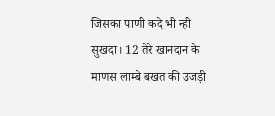जिसका पाणी कदे भी न्ही सुखदा। 12 तेरे खानदान के माणस लाम्बे बखत की उजड़ी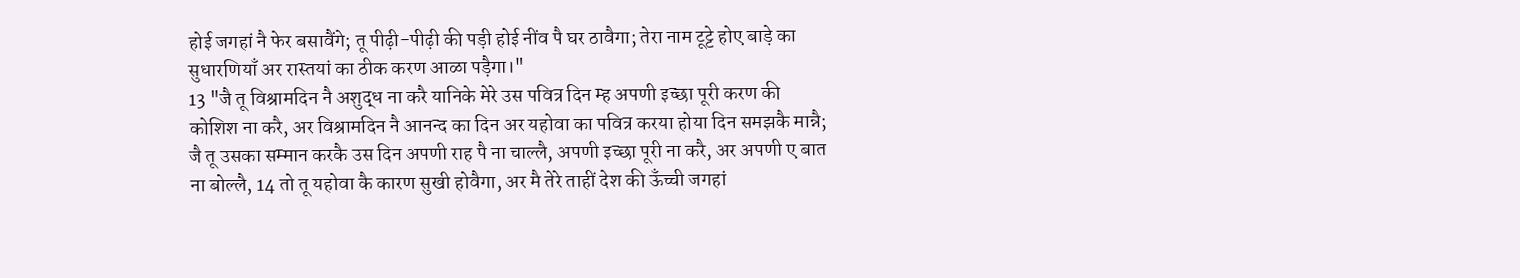होई जगहां नै फेर बसावैंगे; तू पीढ़ी-पीढ़ी की पड़ी होई नींव पै घर ठावैगा; तेरा नाम टूट्टे होए बाड़े का सुधारणियाँ अर रास्तयां का ठीक करण आळा पड़ैगा।"
13 "जै तू विश्रामदिन नै अशुद्ध ना करै यानिके मेरे उस पवित्र दिन म्ह अपणी इच्छा पूरी करण की कोशिश ना करै, अर विश्रामदिन नै आनन्द का दिन अर यहोवा का पवित्र करया होया दिन समझकै मान्नै; जै तू उसका सम्मान करकै उस दिन अपणी राह पै ना चाल्लै, अपणी इच्छा पूरी ना करै, अर अपणी ए बात ना बोल्लै, 14 तो तू यहोवा कै कारण सुखी होवैगा, अर मै तेरे ताहीं देश की ऊँच्ची जगहां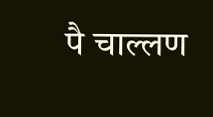पै चाल्लण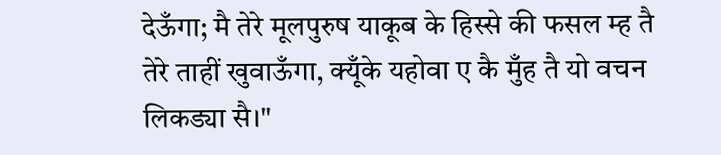देऊँगा; मै तेरे मूलपुरुष याकूब के हिस्से की फसल म्ह तै तेरे ताहीं खुवाऊँगा, क्यूँके यहोवा ए कै मुँह तै यो वचन लिकड्या सै।"